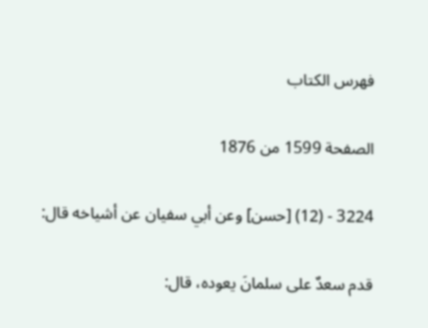فهرس الكتاب

الصفحة 1599 من 1876

3224 - (12) [حسن] وعن أبي سفيان عن أشياخه قال:

قدم سعدٌ على سلمانَ يعوده، قال: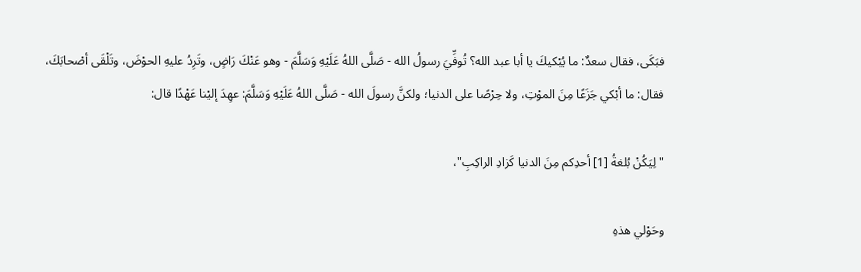فبَكَى، فقال سعدٌ: ما يُبْكيكَ يا أبا عبد الله؟ تُوفِّيَ رسولُ الله - صَلَّى اللهُ عَلَيْهِ وَسَلَّمَ - وهو عَنْكَ رَاضٍ، وتَرِدُ عليهِ الحوْضَ، وتَلْقَى أصْحابَكَ، فقال: ما أبْكي جَزَعًا مِنَ الموْتِ، ولا حِرْصًا على الدنيا؛ ولكنَّ رسولَ الله - صَلَّى اللهُ عَلَيْهِ وَسَلَّمَ: عهِدَ إليْنا عَهْدًا قال:

"لِيَكُنْ بُلغةُ [1] أحدِكم مِنَ الدنيا كَزادِ الراكِبِ"،

وحَوْلي هذهِ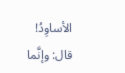الأساوِدُ! قال: وإنَّما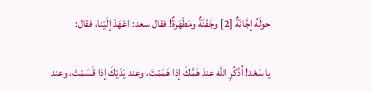حولَهُ إجَّانَةٌ [2] وجَفْنَةٌ ومَطْهَرةٌ! فقال سعد: اعْهَدْ إلَيْنا، فقال:

يا سَعْد! اُذْكُرِ الله عندَ هَمَّكَ إذا هَمَمْتَ، وعند يَدَيْكَ إذا قَسَمْتَ، وعند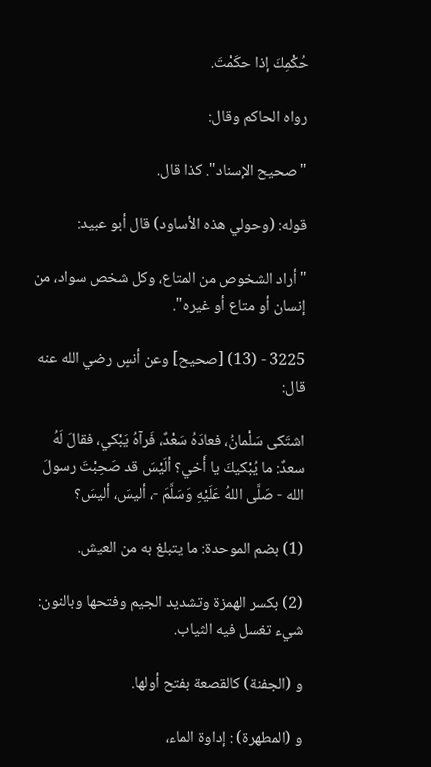حُكْمِكَ إذا حكَمْتَ.

رواه الحاكم وقال:

"صحيح الإسناد". كذا قال.

قوله: (وحولي هذه الأساود) قال أبو عبيد:

"أراد الشخوص من المتاع، وكل شخص سواد، من إنسان أو متاع أو غيره".

3225 - (13) [صحيح] وعن أنسٍ رضي الله عنه قال:

اشتَكى سَلْمانُ، فعادَهُ سَعْدٌ، فَرآهُ يَبْكي، فقالَ لَهُ سعدٌ: ما يُبْكيكَ يا أَخي؟ ألَيْسَ قد صَحِبْتَ رسولَ الله - صَلَّى اللهُ عَلَيْهِ وَسَلَّمَ -، أليسَ، أليسَ؟

(1) بضم الموحدة: ما يتبلغ به من العيش.

(2) بكسر الهمزة وتشديد الجيم وفتحها وبالنون: شيء تغسل فيه الثياب.

و (الجفنة) كالقصعة بفتح أولها.

و (المطهرة) : إداوة الماء،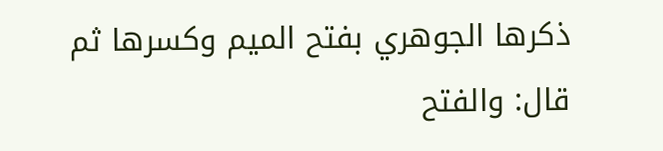ذكرها الجوهري بفتح الميم وكسرها ثم قال: والفتح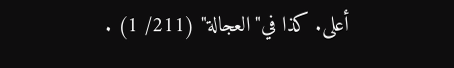أعلى. كذا في"العجالة" (211/ 1) .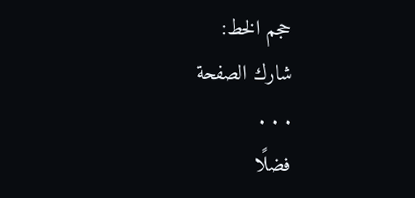حجم الخط:
شارك الصفحة
. . .
فضلًا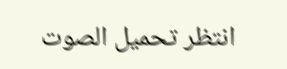انتظر تحميل الصوت